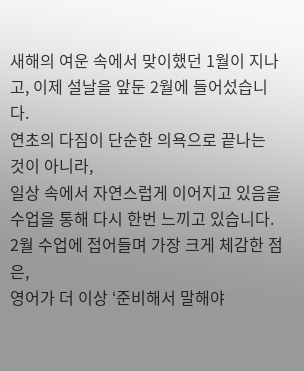새해의 여운 속에서 맞이했던 1월이 지나고, 이제 설날을 앞둔 2월에 들어섰습니다.
연초의 다짐이 단순한 의욕으로 끝나는 것이 아니라,
일상 속에서 자연스럽게 이어지고 있음을 수업을 통해 다시 한번 느끼고 있습니다.
2월 수업에 접어들며 가장 크게 체감한 점은,
영어가 더 이상 ‘준비해서 말해야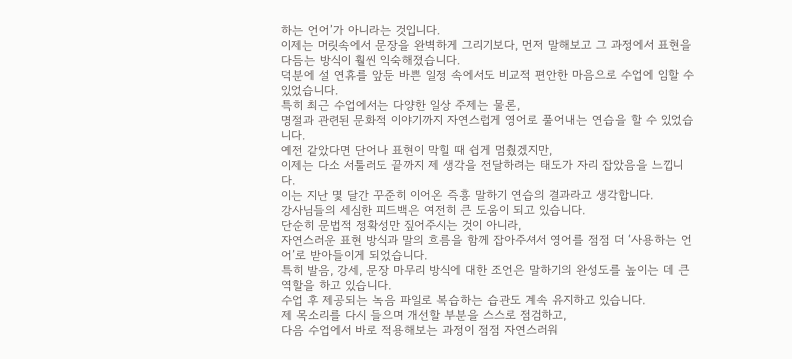하는 언어’가 아니라는 것입니다.
이제는 머릿속에서 문장을 완벽하게 그리기보다, 먼저 말해보고 그 과정에서 표현을 다듬는 방식이 훨씬 익숙해졌습니다.
덕분에 설 연휴를 앞둔 바쁜 일정 속에서도 비교적 편안한 마음으로 수업에 임할 수 있었습니다.
특히 최근 수업에서는 다양한 일상 주제는 물론,
명절과 관련된 문화적 이야기까지 자연스럽게 영어로 풀어내는 연습을 할 수 있었습니다.
예전 같았다면 단어나 표현이 막힐 때 쉽게 멈췄겠지만,
이제는 다소 서툴러도 끝까지 제 생각을 전달하려는 태도가 자리 잡았음을 느낍니다.
이는 지난 몇 달간 꾸준히 이어온 즉흥 말하기 연습의 결과라고 생각합니다.
강사님들의 세심한 피드백은 여전히 큰 도움이 되고 있습니다.
단순히 문법적 정확성만 짚어주시는 것이 아니라,
자연스러운 표현 방식과 말의 흐름을 함께 잡아주셔서 영어를 점점 더 ‘사용하는 언어’로 받아들이게 되었습니다.
특히 발음, 강세, 문장 마무리 방식에 대한 조언은 말하기의 완성도를 높이는 데 큰 역할을 하고 있습니다.
수업 후 제공되는 녹음 파일로 복습하는 습관도 계속 유지하고 있습니다.
제 목소리를 다시 들으며 개선할 부분을 스스로 점검하고,
다음 수업에서 바로 적용해보는 과정이 점점 자연스러워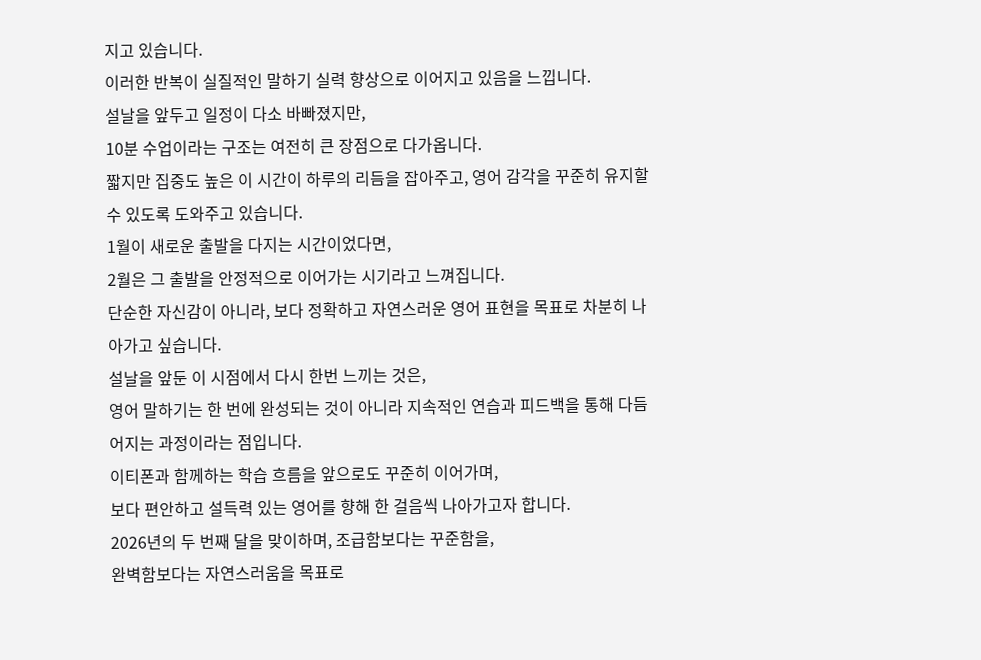지고 있습니다.
이러한 반복이 실질적인 말하기 실력 향상으로 이어지고 있음을 느낍니다.
설날을 앞두고 일정이 다소 바빠졌지만,
10분 수업이라는 구조는 여전히 큰 장점으로 다가옵니다.
짧지만 집중도 높은 이 시간이 하루의 리듬을 잡아주고, 영어 감각을 꾸준히 유지할 수 있도록 도와주고 있습니다.
1월이 새로운 출발을 다지는 시간이었다면,
2월은 그 출발을 안정적으로 이어가는 시기라고 느껴집니다.
단순한 자신감이 아니라, 보다 정확하고 자연스러운 영어 표현을 목표로 차분히 나아가고 싶습니다.
설날을 앞둔 이 시점에서 다시 한번 느끼는 것은,
영어 말하기는 한 번에 완성되는 것이 아니라 지속적인 연습과 피드백을 통해 다듬어지는 과정이라는 점입니다.
이티폰과 함께하는 학습 흐름을 앞으로도 꾸준히 이어가며,
보다 편안하고 설득력 있는 영어를 향해 한 걸음씩 나아가고자 합니다.
2026년의 두 번째 달을 맞이하며, 조급함보다는 꾸준함을,
완벽함보다는 자연스러움을 목표로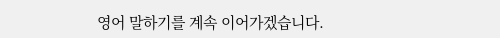영어 말하기를 계속 이어가겠습니다.